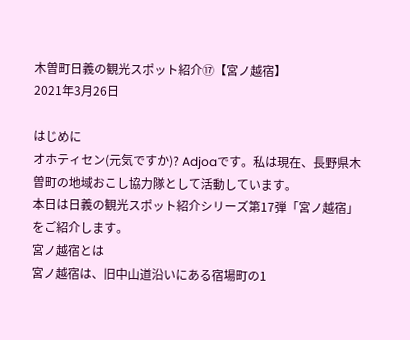木曽町日義の観光スポット紹介⑰【宮ノ越宿】
2021年3月26日

はじめに
オホティセン(元気ですか)? Adjoaです。私は現在、長野県木曽町の地域おこし協力隊として活動しています。
本日は日義の観光スポット紹介シリーズ第17弾「宮ノ越宿」をご紹介します。
宮ノ越宿とは
宮ノ越宿は、旧中山道沿いにある宿場町の1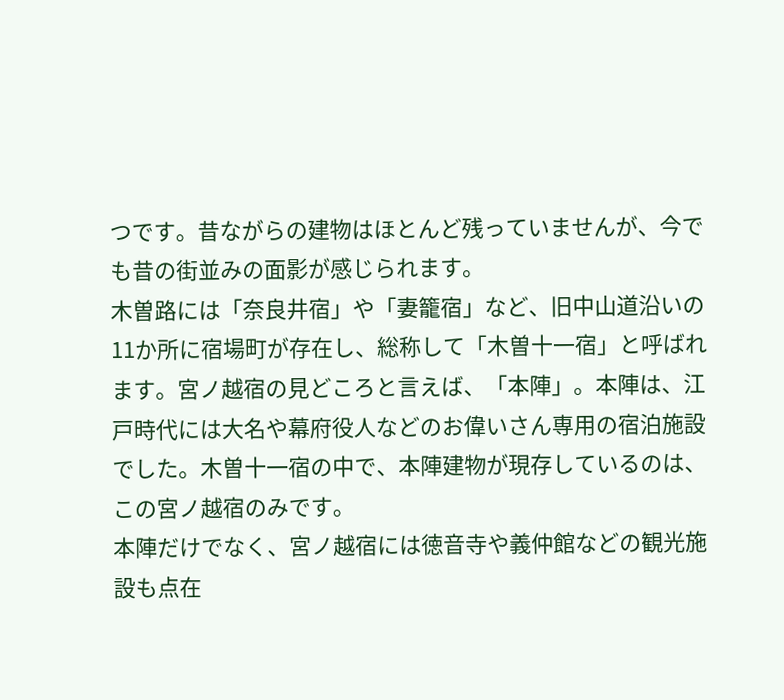つです。昔ながらの建物はほとんど残っていませんが、今でも昔の街並みの面影が感じられます。
木曽路には「奈良井宿」や「妻籠宿」など、旧中山道沿いの11か所に宿場町が存在し、総称して「木曽十一宿」と呼ばれます。宮ノ越宿の見どころと言えば、「本陣」。本陣は、江戸時代には大名や幕府役人などのお偉いさん専用の宿泊施設でした。木曽十一宿の中で、本陣建物が現存しているのは、この宮ノ越宿のみです。
本陣だけでなく、宮ノ越宿には徳音寺や義仲館などの観光施設も点在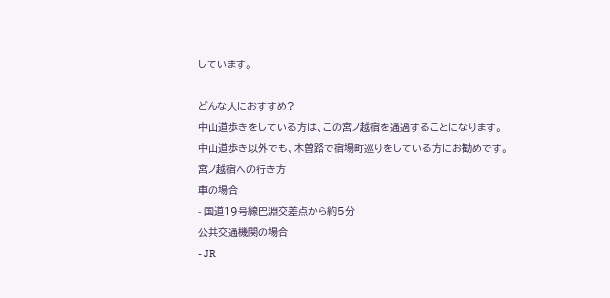しています。

どんな人におすすめ?
中山道歩きをしている方は、この宮ノ越宿を通過することになります。
中山道歩き以外でも、木曽路で宿場町巡りをしている方にお勧めです。
宮ノ越宿への行き方
車の場合
- 国道19号線巴淵交差点から約5分
公共交通機関の場合
- JR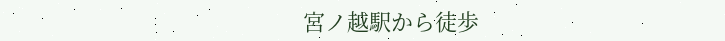宮ノ越駅から徒歩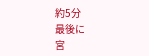約5分
最後に
宮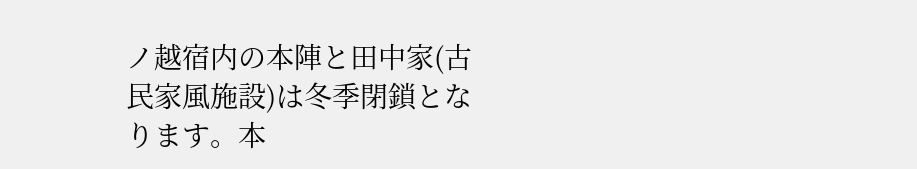ノ越宿内の本陣と田中家(古民家風施設)は冬季閉鎖となります。本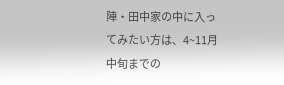陣・田中家の中に入ってみたい方は、4~11月中旬までの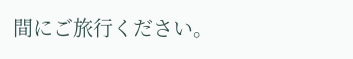間にご旅行ください。